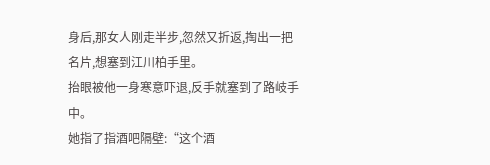身后,那女人刚走半步,忽然又折返,掏出一把名片,想塞到江川柏手里。
抬眼被他一身寒意吓退,反手就塞到了路岐手中。
她指了指酒吧隔壁:“这个酒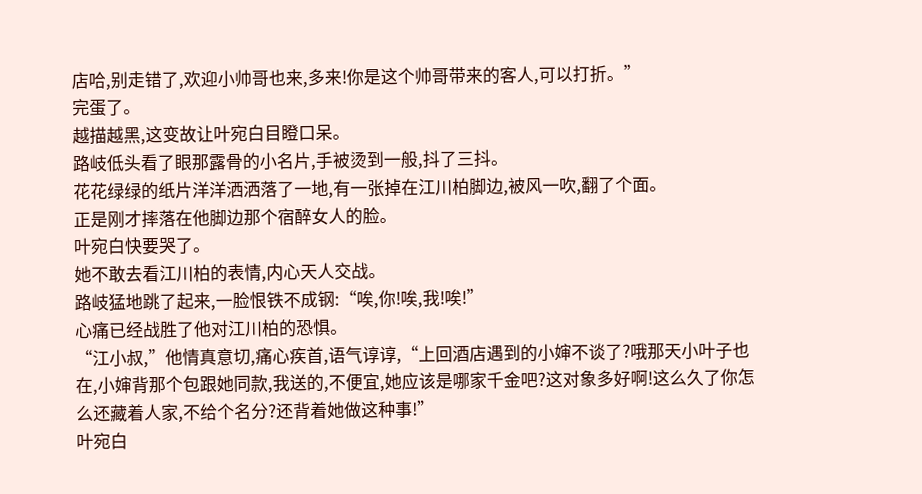店哈,别走错了,欢迎小帅哥也来,多来!你是这个帅哥带来的客人,可以打折。”
完蛋了。
越描越黑,这变故让叶宛白目瞪口呆。
路岐低头看了眼那露骨的小名片,手被烫到一般,抖了三抖。
花花绿绿的纸片洋洋洒洒落了一地,有一张掉在江川柏脚边,被风一吹,翻了个面。
正是刚才摔落在他脚边那个宿醉女人的脸。
叶宛白快要哭了。
她不敢去看江川柏的表情,内心天人交战。
路岐猛地跳了起来,一脸恨铁不成钢:“唉,你!唉,我!唉!”
心痛已经战胜了他对江川柏的恐惧。
“江小叔,”他情真意切,痛心疾首,语气谆谆,“上回酒店遇到的小婶不谈了?哦那天小叶子也在,小婶背那个包跟她同款,我送的,不便宜,她应该是哪家千金吧?这对象多好啊!这么久了你怎么还藏着人家,不给个名分?还背着她做这种事!”
叶宛白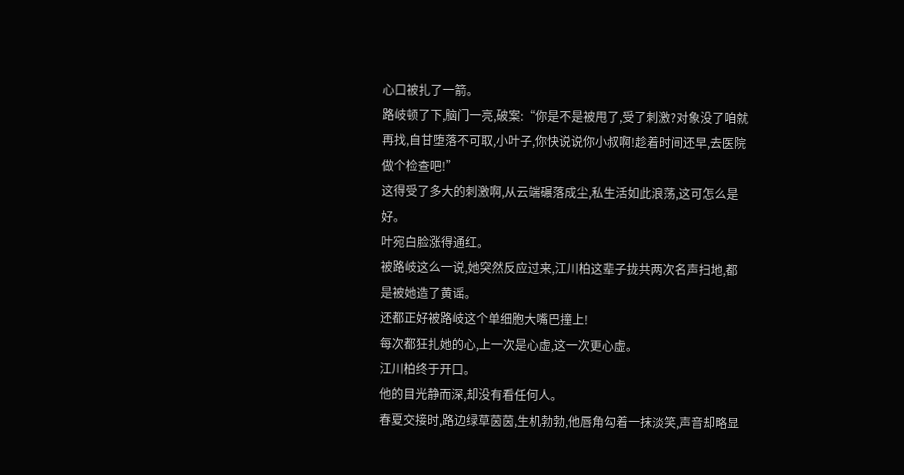心口被扎了一箭。
路岐顿了下,脑门一亮,破案:“你是不是被甩了,受了刺激?对象没了咱就再找,自甘堕落不可取,小叶子,你快说说你小叔啊!趁着时间还早,去医院做个检查吧!”
这得受了多大的刺激啊,从云端碾落成尘,私生活如此浪荡,这可怎么是好。
叶宛白脸涨得通红。
被路岐这么一说,她突然反应过来,江川柏这辈子拢共两次名声扫地,都是被她造了黄谣。
还都正好被路岐这个单细胞大嘴巴撞上!
每次都狂扎她的心,上一次是心虚,这一次更心虚。
江川柏终于开口。
他的目光静而深,却没有看任何人。
春夏交接时,路边绿草茵茵,生机勃勃,他唇角勾着一抹淡笑,声音却略显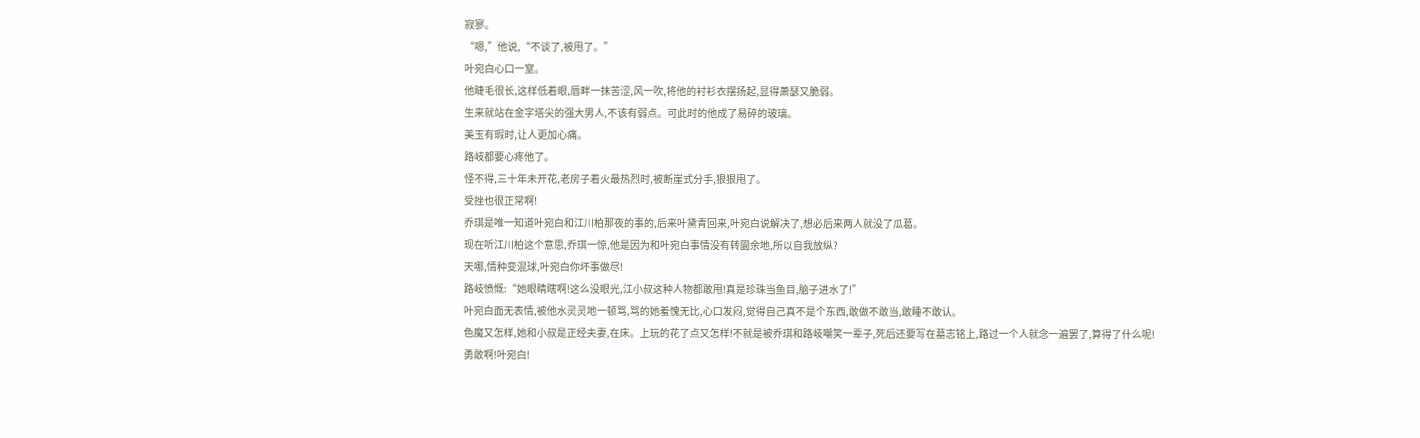寂寥。
“嗯,”他说,“不谈了,被甩了。”
叶宛白心口一窒。
他睫毛很长,这样低着眼,唇畔一抹苦涩,风一吹,将他的衬衫衣摆扬起,显得萧瑟又脆弱。
生来就站在金字塔尖的强大男人,不该有弱点。可此时的他成了易碎的玻璃。
美玉有瑕时,让人更加心痛。
路岐都要心疼他了。
怪不得,三十年未开花,老房子着火最热烈时,被断崖式分手,狠狠甩了。
受挫也很正常啊!
乔琪是唯一知道叶宛白和江川柏那夜的事的,后来叶黛青回来,叶宛白说解决了,想必后来两人就没了瓜葛。
现在听江川柏这个意思,乔琪一惊,他是因为和叶宛白事情没有转圜余地,所以自我放纵?
天哪,情种变混球,叶宛白你坏事做尽!
路岐愤慨:“她眼睛瞎啊!这么没眼光,江小叔这种人物都敢甩!真是珍珠当鱼目,脑子进水了!”
叶宛白面无表情,被他水灵灵地一顿骂,骂的她羞愧无比,心口发闷,觉得自己真不是个东西,敢做不敢当,敢睡不敢认。
色魔又怎样,她和小叔是正经夫妻,在床。上玩的花了点又怎样!不就是被乔琪和路岐嘲笑一辈子,死后还要写在墓志铭上,路过一个人就念一遍罢了,算得了什么呢!
勇敢啊!叶宛白!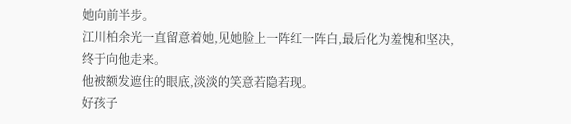她向前半步。
江川柏余光一直留意着她,见她脸上一阵红一阵白,最后化为羞愧和坚决,终于向他走来。
他被额发遮住的眼底,淡淡的笑意若隐若现。
好孩子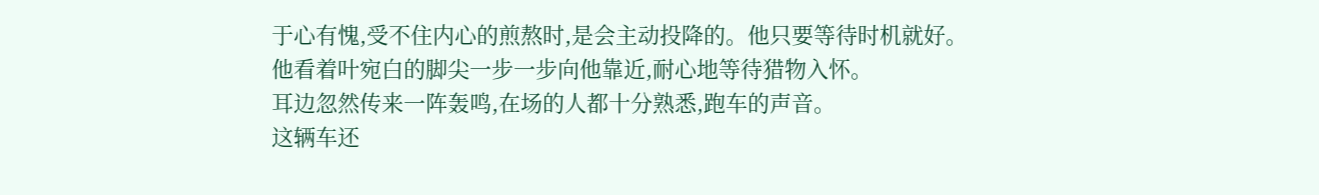于心有愧,受不住内心的煎熬时,是会主动投降的。他只要等待时机就好。
他看着叶宛白的脚尖一步一步向他靠近,耐心地等待猎物入怀。
耳边忽然传来一阵轰鸣,在场的人都十分熟悉,跑车的声音。
这辆车还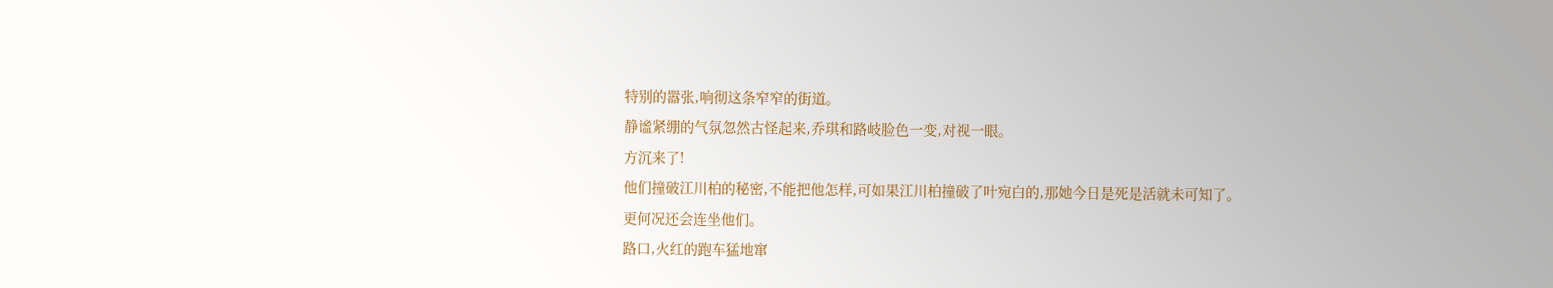特别的嚣张,响彻这条窄窄的街道。
静谧紧绷的气氛忽然古怪起来,乔琪和路岐脸色一变,对视一眼。
方沉来了!
他们撞破江川柏的秘密,不能把他怎样,可如果江川柏撞破了叶宛白的,那她今日是死是活就未可知了。
更何况还会连坐他们。
路口,火红的跑车猛地窜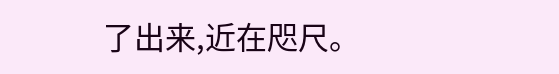了出来,近在咫尺。